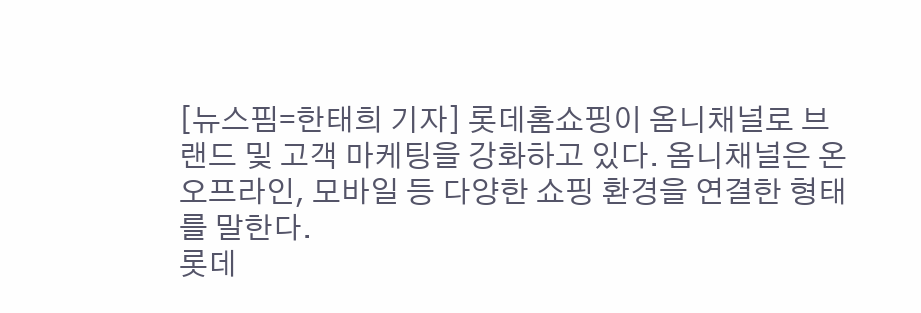[뉴스핌=한태희 기자] 롯데홈쇼핑이 옴니채널로 브랜드 및 고객 마케팅을 강화하고 있다. 옴니채널은 온오프라인, 모바일 등 다양한 쇼핑 환경을 연결한 형태를 말한다.
롯데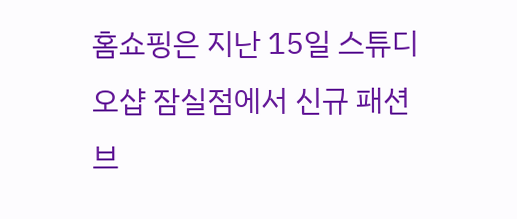홈쇼핑은 지난 15일 스튜디오샵 잠실점에서 신규 패션 브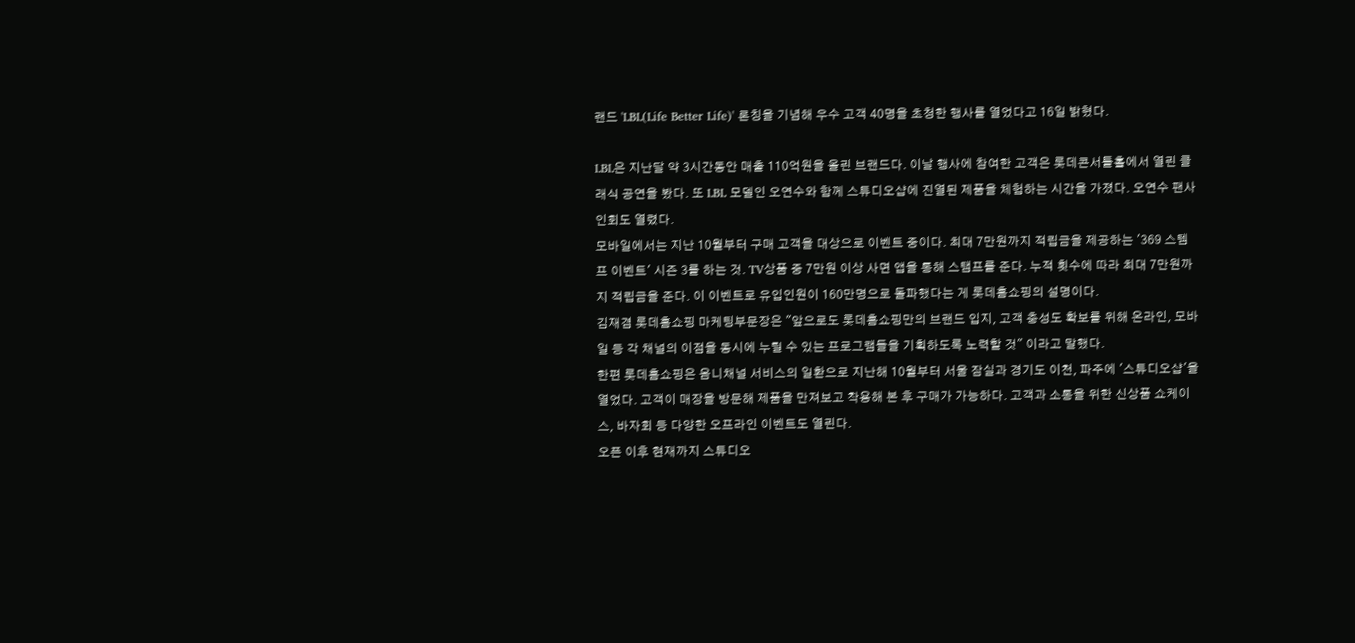랜드 'LBL(Life Better Life)' 론칭을 기념해 우수 고객 40명을 초청한 행사를 열었다고 16일 밝혔다.

LBL은 지난달 약 3시간동안 매출 110억원을 올린 브랜드다. 이날 행사에 참여한 고객은 롯데콘서틀홀에서 열린 클래식 공연을 봤다. 또 LBL 모델인 오연수와 함께 스튜디오샵에 진열된 제품을 체험하는 시간을 가졌다. 오연수 팬사인회도 열렸다.
모바일에서는 지난 10월부터 구매 고객을 대상으로 이벤트 중이다. 최대 7만원까지 적립금을 제공하는 '369 스템프 이벤트' 시즌 3를 하는 것. TV상품 중 7만원 이상 사면 앱을 통해 스탬프를 준다. 누적 횟수에 따라 최대 7만원까지 적립금을 준다. 이 이벤트로 유입인원이 160만명으로 돌파했다는 게 롯데홈쇼핑의 설명이다.
김재겸 롯데홈쇼핑 마케팅부문장은 "앞으로도 롯데홈쇼핑만의 브랜드 입지, 고객 충성도 확보를 위해 온라인, 모바일 등 각 채널의 이점을 동시에 누릴 수 있는 프로그램들을 기획하도록 노력할 것" 이라고 말했다.
한편 롯데홈쇼핑은 옴니채널 서비스의 일환으로 지난해 10월부터 서울 잠실과 경기도 이천, 파주에 '스튜디오샵'을 열었다. 고객이 매장을 방문해 제품을 만져보고 착용해 본 후 구매가 가능하다. 고객과 소통을 위한 신상품 쇼케이스, 바자회 등 다양한 오프라인 이벤트도 열린다.
오픈 이후 현재까지 스튜디오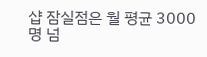샵 잠실점은 월 평균 3000명 넘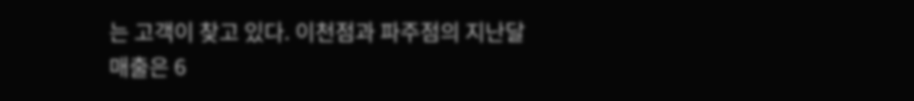는 고객이 찾고 있다. 이천점과 파주점의 지난달 매출은 6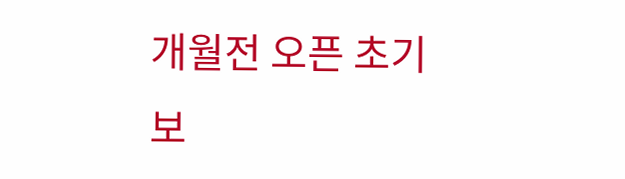개월전 오픈 초기보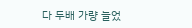다 두배 가량 늘었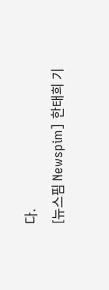다.
[뉴스핌 Newspim] 한태희 기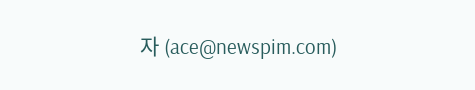자 (ace@newspim.com)